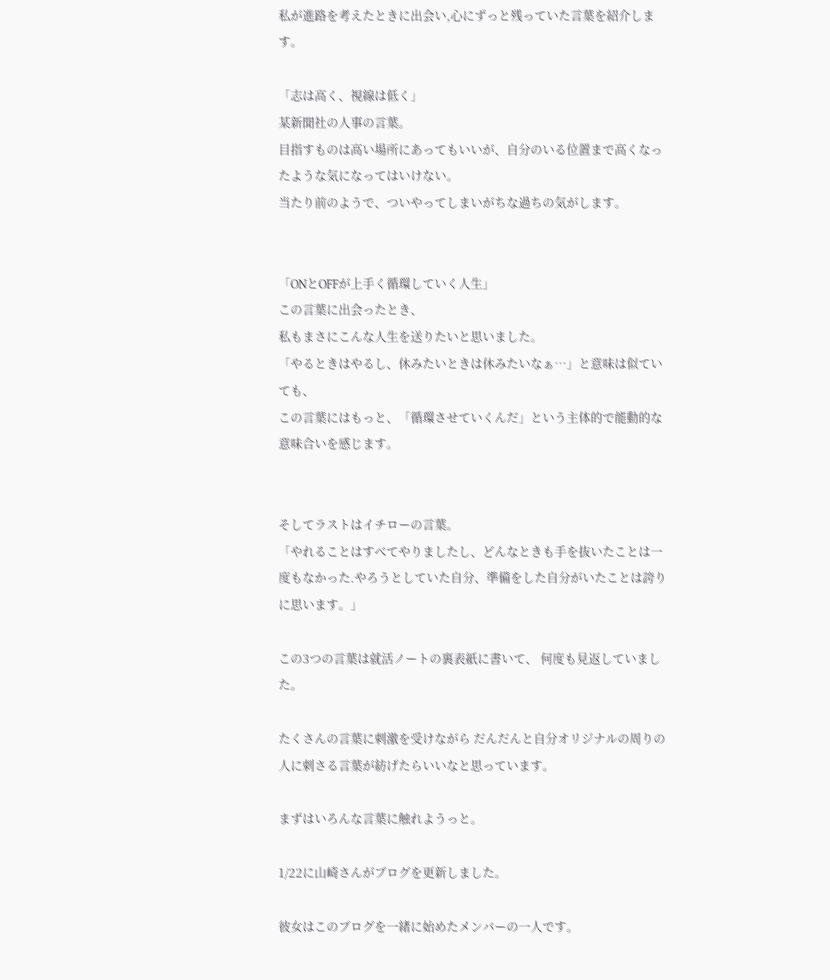私が進路を考えたときに出会い,心にずっと残っていた言葉を紹介します。

「志は高く、視線は低く」
某新聞社の人事の言葉。
目指すものは高い場所にあってもいいが、自分のいる位置まで高くなったような気になってはいけない。
当たり前のようで、ついやってしまいがちな過ちの気がします。


「ONとOFFが上手く循環していく人生」
この言葉に出会ったとき、
私もまさにこんな人生を送りたいと思いました。
「やるときはやるし、休みたいときは休みたいなぁ…」と意味は似ていても、
この言葉にはもっと、「循環させていくんだ」という主体的で能動的な意味合いを感じます。


そしてラストはイチローの言葉。
「やれることはすべてやりましたし、どんなときも手を抜いたことは一度もなかった.やろうとしていた自分、準備をした自分がいたことは誇りに思います。」

この3つの言葉は就活ノートの裏表紙に書いて、 何度も見返していました。

たくさんの言葉に刺激を受けながら だんだんと自分オリジナルの周りの人に刺さる言葉が紡げたらいいなと思っています。

まずはいろんな言葉に触れようっと。

1/22に山崎さんがブログを更新しました。

彼女はこのブログを一緒に始めたメンバーの一人です。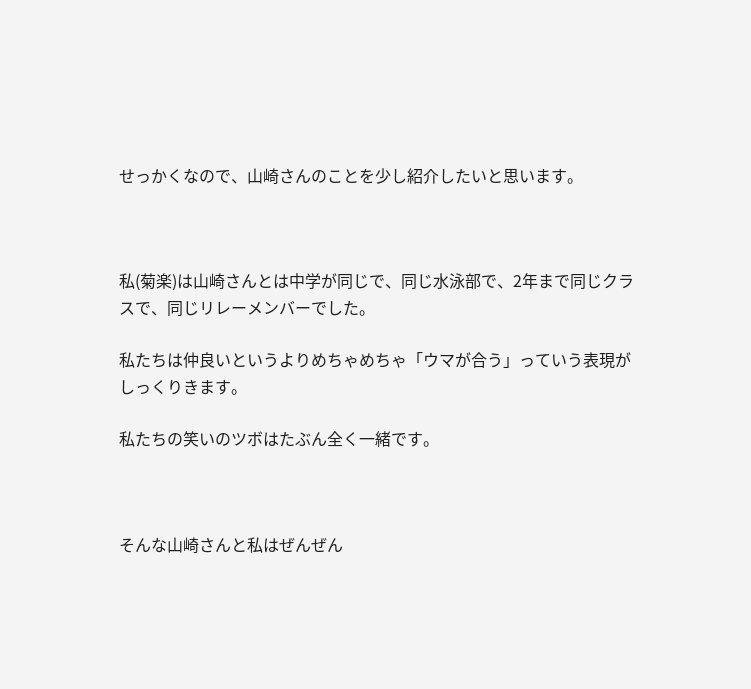せっかくなので、山崎さんのことを少し紹介したいと思います。



私(菊楽)は山崎さんとは中学が同じで、同じ水泳部で、2年まで同じクラスで、同じリレーメンバーでした。

私たちは仲良いというよりめちゃめちゃ「ウマが合う」っていう表現がしっくりきます。

私たちの笑いのツボはたぶん全く一緒です。



そんな山崎さんと私はぜんぜん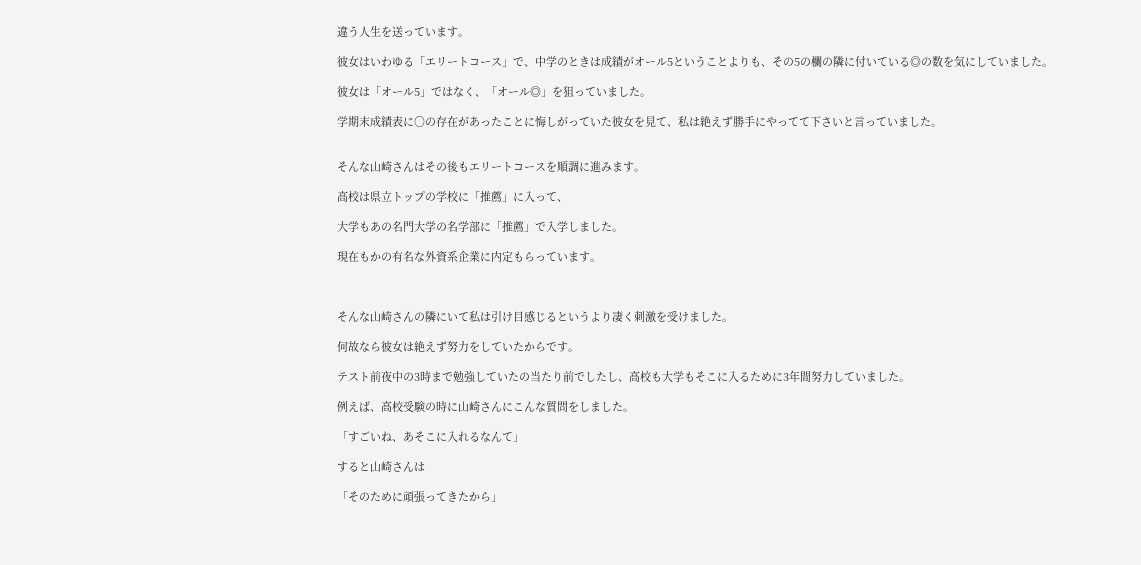違う人生を送っています。

彼女はいわゆる「エリートコース」で、中学のときは成績がオール5ということよりも、その5の欄の隣に付いている◎の数を気にしていました。

彼女は「オール5」ではなく、「オール◎」を狙っていました。

学期末成績表に○の存在があったことに悔しがっていた彼女を見て、私は絶えず勝手にやってて下さいと言っていました。


そんな山崎さんはその後もエリートコースを順調に進みます。

高校は県立トップの学校に「推薦」に入って、

大学もあの名門大学の名学部に「推薦」で入学しました。

現在もかの有名な外資系企業に内定もらっています。



そんな山崎さんの隣にいて私は引け目感じるというより凄く刺激を受けました。

何故なら彼女は絶えず努力をしていたからです。

テスト前夜中の3時まで勉強していたの当たり前でしたし、高校も大学もそこに入るために3年間努力していました。

例えば、高校受験の時に山崎さんにこんな質問をしました。

「すごいね、あそこに入れるなんて」

すると山崎さんは

「そのために頑張ってきたから」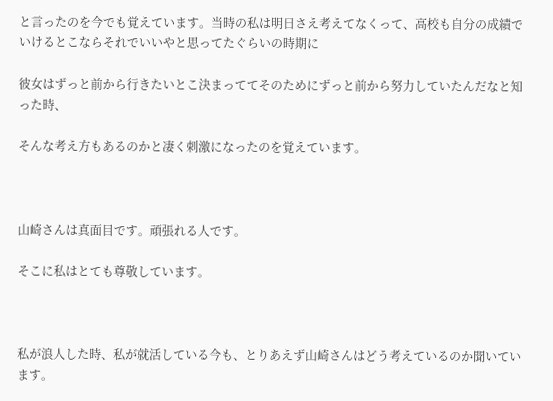と言ったのを今でも覚えています。当時の私は明日さえ考えてなくって、高校も自分の成績でいけるとこならそれでいいやと思ってたぐらいの時期に

彼女はずっと前から行きたいとこ決まっててそのためにずっと前から努力していたんだなと知った時、

そんな考え方もあるのかと凄く刺激になったのを覚えています。



山崎さんは真面目です。頑張れる人です。

そこに私はとても尊敬しています。



私が浪人した時、私が就活している今も、とりあえず山崎さんはどう考えているのか聞いています。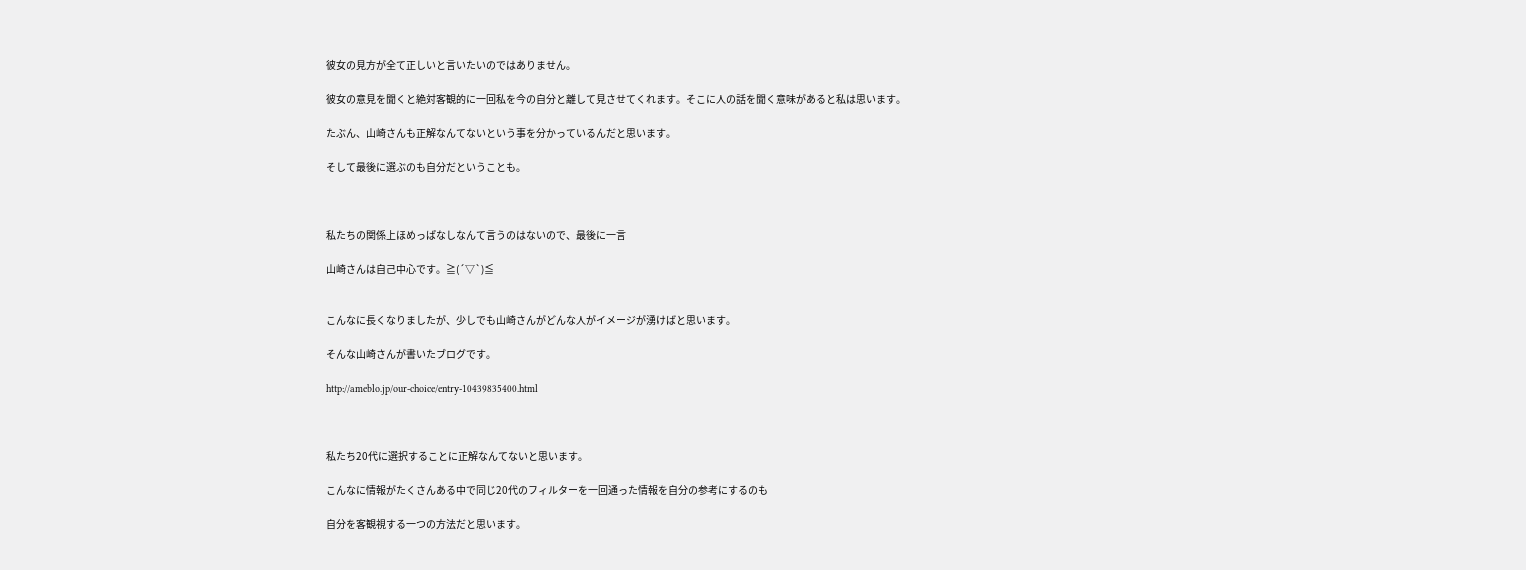彼女の見方が全て正しいと言いたいのではありません。

彼女の意見を聞くと絶対客観的に一回私を今の自分と離して見させてくれます。そこに人の話を聞く意味があると私は思います。

たぶん、山崎さんも正解なんてないという事を分かっているんだと思います。

そして最後に選ぶのも自分だということも。



私たちの関係上ほめっぱなしなんて言うのはないので、最後に一言

山崎さんは自己中心です。≧(´▽`)≦


こんなに長くなりましたが、少しでも山崎さんがどんな人がイメージが湧けばと思います。

そんな山崎さんが書いたブログです。

http://ameblo.jp/our-choice/entry-10439835400.html



私たち20代に選択することに正解なんてないと思います。

こんなに情報がたくさんある中で同じ20代のフィルターを一回通った情報を自分の参考にするのも

自分を客観視する一つの方法だと思います。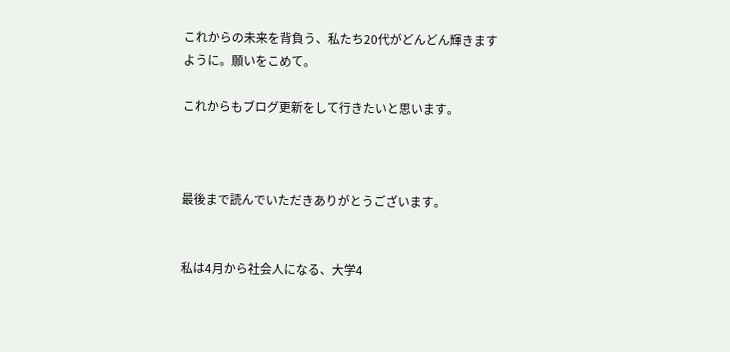これからの未来を背負う、私たち20代がどんどん輝きますように。願いをこめて。

これからもブログ更新をして行きたいと思います。



最後まで読んでいただきありがとうございます。


私は4月から社会人になる、大学4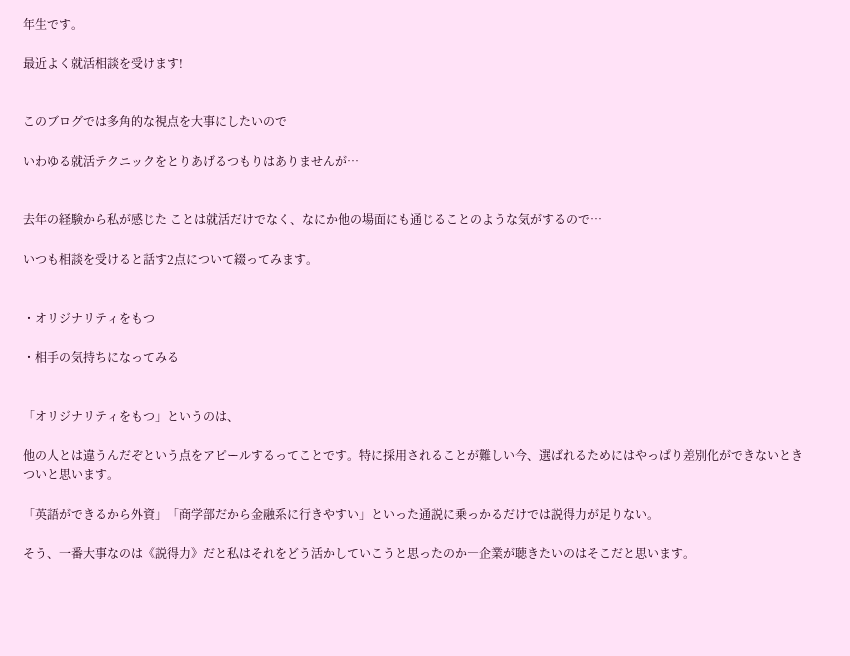年生です。

最近よく就活相談を受けます!


このブログでは多角的な視点を大事にしたいので

いわゆる就活テクニックをとりあげるつもりはありませんが…


去年の経験から私が感じた ことは就活だけでなく、なにか他の場面にも通じることのような気がするので…

いつも相談を受けると話す2点について綴ってみます。


・オリジナリティをもつ

・相手の気持ちになってみる


「オリジナリティをもつ」というのは、

他の人とは違うんだぞという点をアピールするってことです。特に採用されることが難しい今、選ばれるためにはやっぱり差別化ができないときついと思います。

「英語ができるから外資」「商学部だから金融系に行きやすい」といった通説に乗っかるだけでは説得力が足りない。

そう、一番大事なのは《説得力》だと私はそれをどう活かしていこうと思ったのか―企業が聴きたいのはそこだと思います。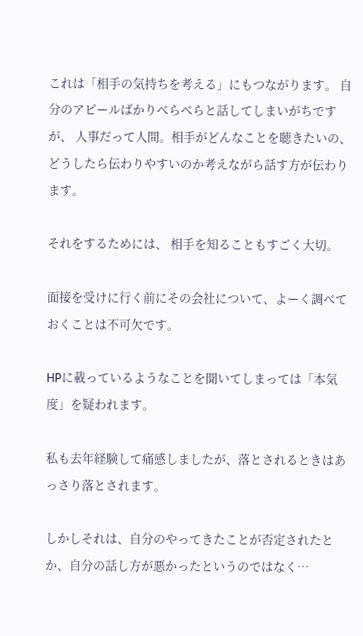これは「相手の気持ちを考える」にもつながります。 自分のアピールばかりべらべらと話してしまいがちですが、 人事だって人間。相手がどんなことを聴きたいの、どうしたら伝わりやすいのか考えながら話す方が伝わります。

それをするためには、 相手を知ることもすごく大切。

面接を受けに行く前にその会社について、よーく調べておくことは不可欠です。

HPに載っているようなことを聞いてしまっては「本気度」を疑われます。

私も去年経験して痛感しましたが、落とされるときはあっさり落とされます。

しかしそれは、自分のやってきたことが否定されたとか、自分の話し方が悪かったというのではなく…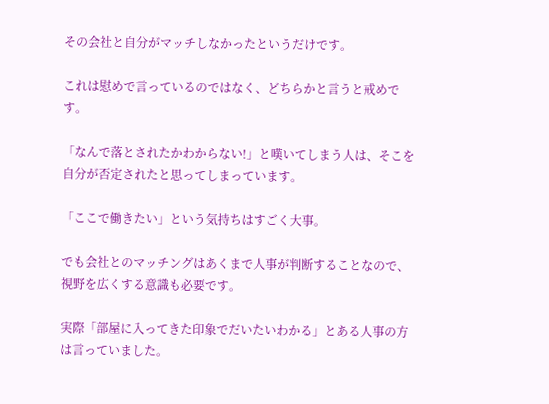その会社と自分がマッチしなかったというだけです。

これは慰めで言っているのではなく、どちらかと言うと戒めです。

「なんで落とされたかわからない!」と嘆いてしまう人は、そこを自分が否定されたと思ってしまっています。

「ここで働きたい」という気持ちはすごく大事。

でも会社とのマッチングはあくまで人事が判断することなので、 視野を広くする意識も必要です。

実際「部屋に入ってきた印象でだいたいわかる」とある人事の方は言っていました。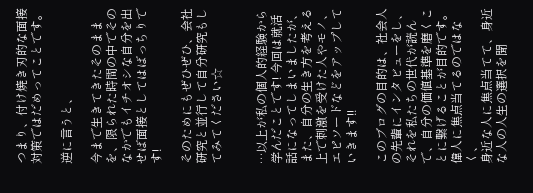つまり、付け焼き刃的な面接対策ではだめってことです。

逆に言うと、

今まで生きてきたそのままを、限られた時間の中でそのなかでもイチオシな自分を出せば面接としてはばっちりです!

そのためにもぜひぜひ、会社研究と並行して自分研究もしてみてください☆


…以上が私の個人的経験から学んだことです! 今回は就活話になってしまいましたが、また、自分の生き方を考える上で刺激を受けた人やモノ、 エピソードなどをアップしていきます!!

このブログの目的は、社会人の先輩にインタビューをし、それを私たちの世代が読んで、自分の価値基準を磨くことに繋げることが目的です。
偉人に焦点当てるのではなく、
身近な人に焦点当てて、身近な人の人生の選択を聞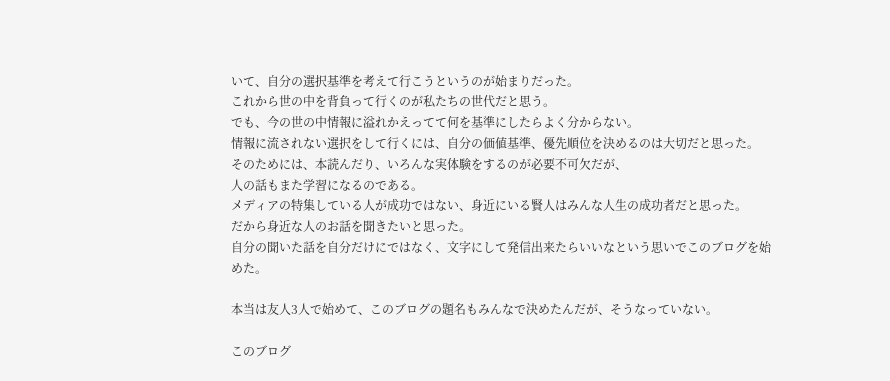いて、自分の選択基準を考えて行こうというのが始まりだった。
これから世の中を背負って行くのが私たちの世代だと思う。
でも、今の世の中情報に溢れかえってて何を基準にしたらよく分からない。
情報に流されない選択をして行くには、自分の価値基準、優先順位を決めるのは大切だと思った。
そのためには、本読んだり、いろんな実体験をするのが必要不可欠だが、
人の話もまた学習になるのである。
メディアの特集している人が成功ではない、身近にいる賢人はみんな人生の成功者だと思った。
だから身近な人のお話を聞きたいと思った。
自分の聞いた話を自分だけにではなく、文字にして発信出来たらいいなという思いでこのブログを始めた。

本当は友人3人で始めて、このブログの題名もみんなで決めたんだが、そうなっていない。

このブログ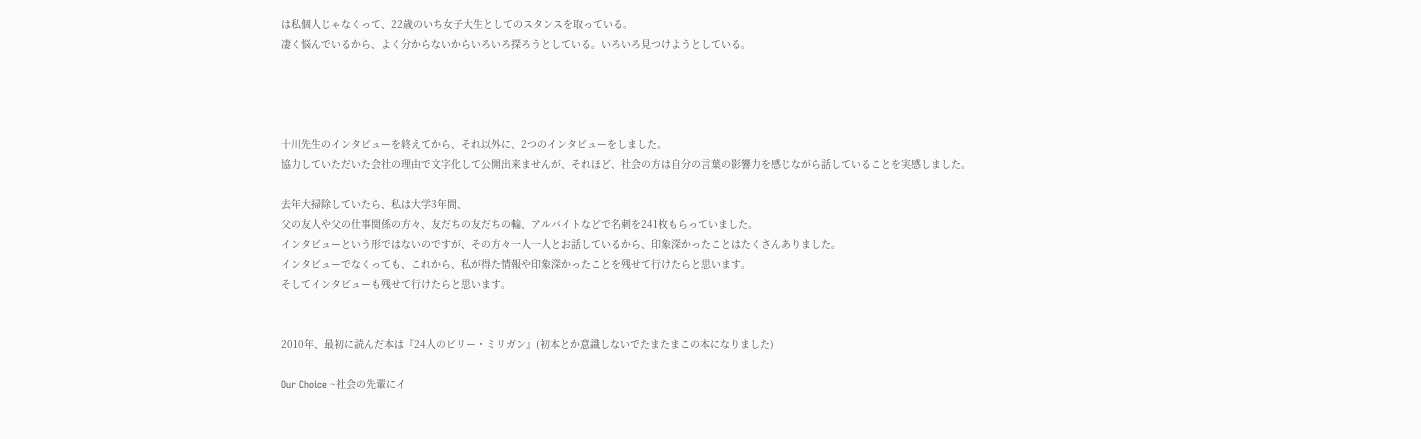は私個人じゃなくって、22歳のいち女子大生としてのスタンスを取っている。
凄く悩んでいるから、よく分からないからいろいろ探ろうとしている。いろいろ見つけようとしている。




十川先生のインタビューを終えてから、それ以外に、2つのインタビューをしました。
協力していただいた会社の理由で文字化して公開出来ませんが、それほど、社会の方は自分の言葉の影響力を感じながら話していることを実感しました。

去年大掃除していたら、私は大学3年間、
父の友人や父の仕事関係の方々、友だちの友だちの輪、アルバイトなどで名刺を241枚もらっていました。
インタビューという形ではないのですが、その方々一人一人とお話しているから、印象深かったことはたくさんありました。
インタビューでなくっても、これから、私が得た情報や印象深かったことを残せて行けたらと思います。
そしてインタビューも残せて行けたらと思います。


2010年、最初に読んだ本は『24人のビリー・ミリガン』(初本とか意識しないでたまたまこの本になりました)

Our Choice ~社会の先輩にイ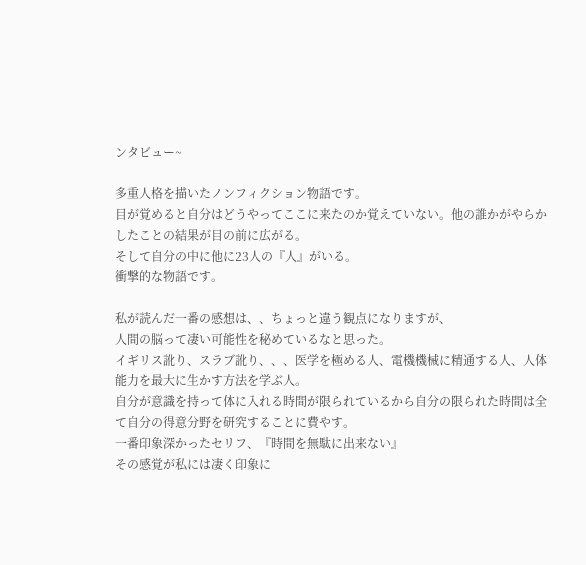ンタビュー~

多重人格を描いたノンフィクション物語です。
目が覚めると自分はどうやってここに来たのか覚えていない。他の誰かがやらかしたことの結果が目の前に広がる。
そして自分の中に他に23人の『人』がいる。
衝撃的な物語です。

私が読んだ一番の感想は、、ちょっと違う観点になりますが、
人間の脳って凄い可能性を秘めているなと思った。
イギリス訛り、スラブ訛り、、、医学を極める人、電機機械に精通する人、人体能力を最大に生かす方法を学ぶ人。
自分が意識を持って体に入れる時間が限られているから自分の限られた時間は全て自分の得意分野を研究することに費やす。
一番印象深かったセリフ、『時間を無駄に出来ない』
その感覚が私には凄く印象に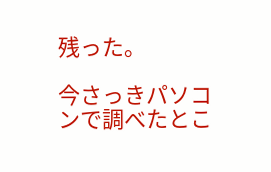残った。

今さっきパソコンで調べたとこ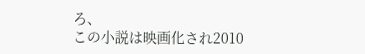ろ、
この小説は映画化され2010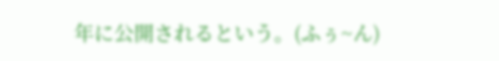年に公開されるという。(ふぅ~ん)